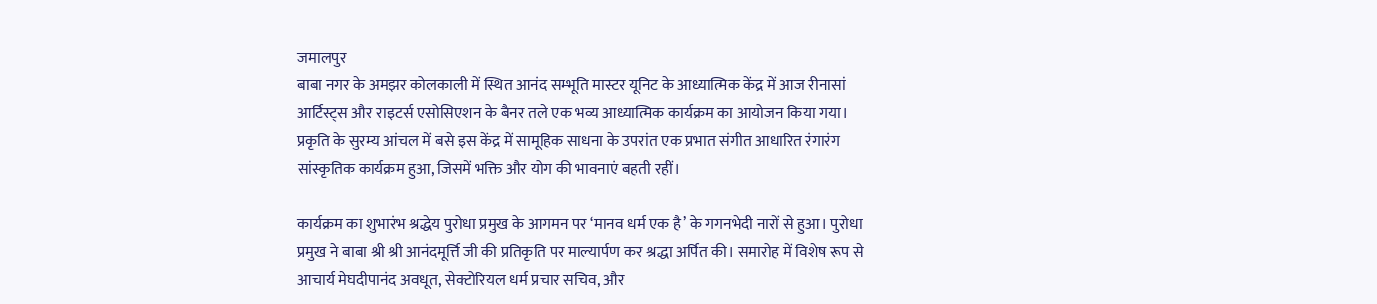जमालपुर
बाबा नगर के अमझर कोलकाली में स्थित आनंद सम्भूति मास्टर यूनिट के आध्यात्मिक केंद्र में आज रीनासां आर्टिस्ट्स और राइटर्स एसोसिएशन के बैनर तले एक भव्य आध्यात्मिक कार्यक्रम का आयोजन किया गया। प्रकृति के सुरम्य आंचल में बसे इस केंद्र में सामूहिक साधना के उपरांत एक प्रभात संगीत आधारित रंगारंग सांस्कृतिक कार्यक्रम हुआ, जिसमें भक्ति और योग की भावनाएं बहती रहीं।

कार्यक्रम का शुभारंभ श्रद्धेय पुरोधा प्रमुख के आगमन पर ‘मानव धर्म एक है’ के गगनभेदी नारों से हुआ। पुरोधा प्रमुख ने बाबा श्री श्री आनंदमूर्त्ति जी की प्रतिकृति पर माल्यार्पण कर श्रद्धा अर्पित की। समारोह में विशेष रूप से आचार्य मेघदीपानंद अवधूत, सेक्टोरियल धर्म प्रचार सचिव, और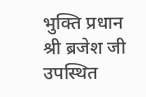भुक्ति प्रधान श्री ब्रजेश जी उपस्थित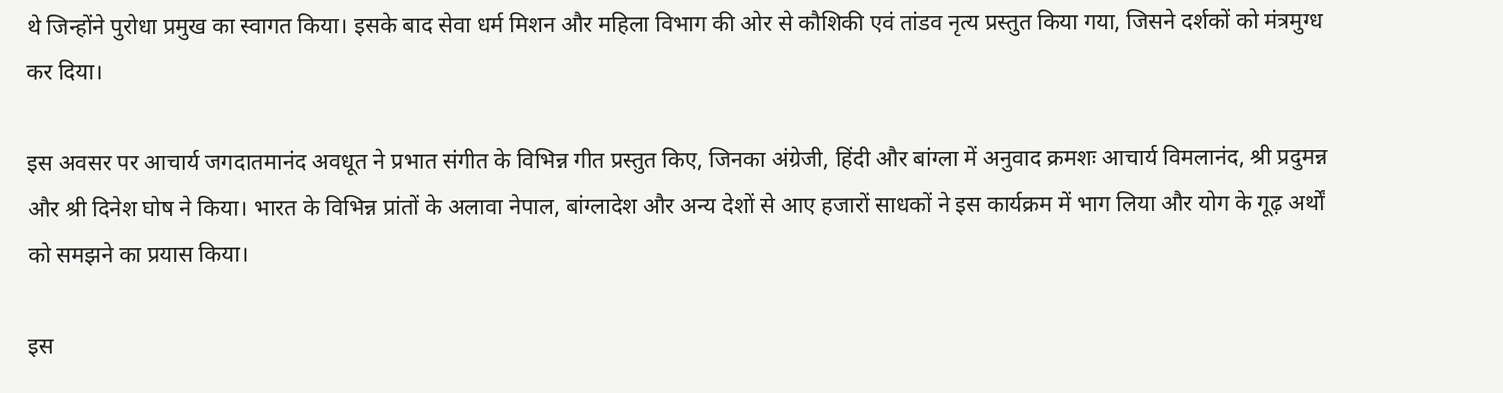थे जिन्होंने पुरोधा प्रमुख का स्वागत किया। इसके बाद सेवा धर्म मिशन और महिला विभाग की ओर से कौशिकी एवं तांडव नृत्य प्रस्तुत किया गया, जिसने दर्शकों को मंत्रमुग्ध कर दिया।

इस अवसर पर आचार्य जगदातमानंद अवधूत ने प्रभात संगीत के विभिन्न गीत प्रस्तुत किए, जिनका अंग्रेजी, हिंदी और बांग्ला में अनुवाद क्रमशः आचार्य विमलानंद, श्री प्रदुमन्न और श्री दिनेश घोष ने किया। भारत के विभिन्न प्रांतों के अलावा नेपाल, बांग्लादेश और अन्य देशों से आए हजारों साधकों ने इस कार्यक्रम में भाग लिया और योग के गूढ़ अर्थों को समझने का प्रयास किया।

इस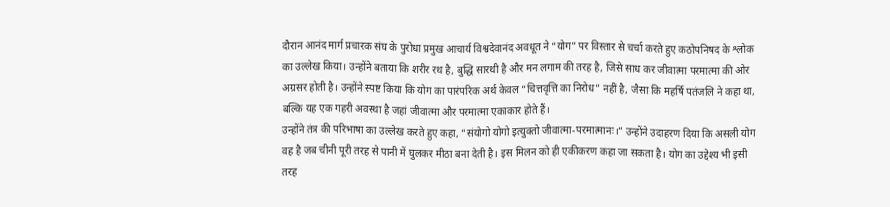दौरान आनंद मार्ग प्रचारक संघ के पुरोधा प्रमुख आचार्य विश्वदेवानंद अवधूत ने “योग” पर विस्तार से चर्चा करते हुए कठोपनिषद के श्लोक का उल्लेख किया। उन्होंने बताया कि शरीर रथ है, बुद्धि सारथी है और मन लगाम की तरह है, जिसे साध कर जीवात्मा परमात्मा की ओर अग्रसर होती है। उन्होंने स्पष्ट किया कि योग का पारंपरिक अर्थ केवल “चित्तवृत्ति का निरोध” नहीं है, जैसा कि महर्षि पतंजलि ने कहा था, बल्कि यह एक गहरी अवस्था है जहां जीवात्मा और परमात्मा एकाकार होते हैं।
उन्होंने तंत्र की परिभाषा का उल्लेख करते हुए कहा, “संयोगो योगो इत्युक्तो जीवात्मा-परमात्मानः।” उन्होंने उदाहरण दिया कि असली योग वह है जब चीनी पूरी तरह से पानी में घुलकर मीठा बना देती है। इस मिलन को ही एकीकरण कहा जा सकता है। योग का उद्देश्य भी इसी तरह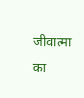जीवात्मा का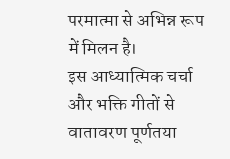परमात्मा से अभिन्न रूप में मिलन है।
इस आध्यात्मिक चर्चा और भक्ति गीतों से वातावरण पूर्णतया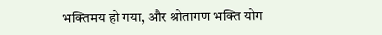भक्तिमय हो गया, और श्रोतागण भक्ति योग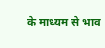के माध्यम से भाव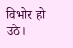विभोर हो उठे।